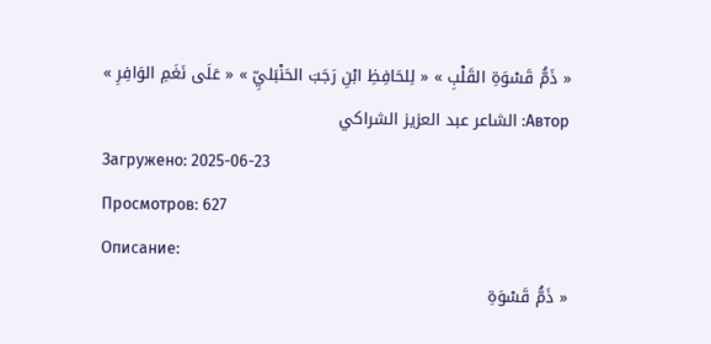« ذَمُّ قَسْوَةِ القَلْبِ » « لِلحَافِظِ ابْنِ رَجَبَ الحَنْبَليِّ » « عَلَى نَغَمِ الوَافِرِ »
Автор: الشاعر عبد العزيز الشراكي
Загружено: 2025-06-23
Просмотров: 627
Описание:
« ذَمُّ قَسْوَةِ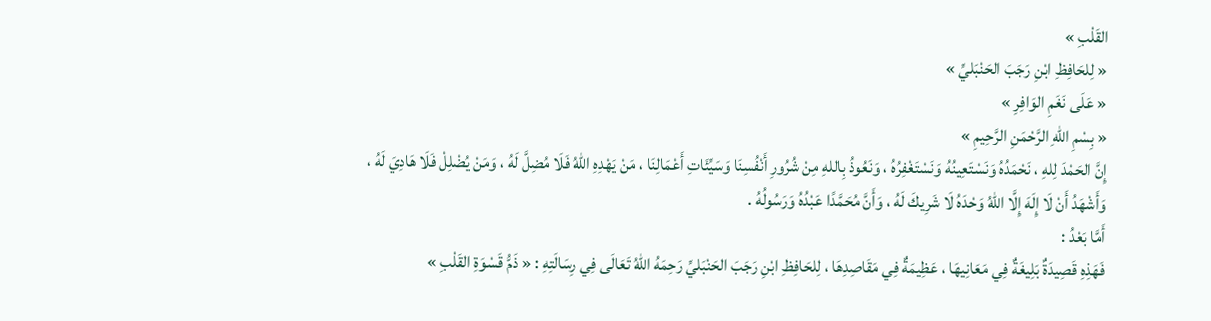القَلْبِ »
« لِلحَافِظِ ابْنِ رَجَبَ الحَنْبَليِّ »
« عَلَى نَغَمِ الوَافِرِ »
« بِسْمِ اللهِ الرَّحْمَنِ الرَّحِيمِ »
إِنَّ الحَمْدَ لِلهِ ، نَحْمَدُهُ وَنَسْتَعِينُهُ وَنَسْتَغْفِرُهُ ، وَنَعُوذُ بِاللهِ مِنْ شُرُورِ أَنْفُسِنَا وَسَيِّئَاتِ أَعْمَالِنَا ، مَنْ يَهْدِهِ اللهُ فَلَا مُضِلَّ لَهُ ، وَمَنْ يُضْلِلْ فَلَا هَادِيَ لَهُ ، وَأَشْهَدُ أَنْ لَا إِلَهَ إِلَّا اللهُ وَحْدَهُ لَا شَرِيكَ لَهُ ، وَأَنَّ مُحَمَّدًا عَبْدُهُ وَرَسُولُهُ .
أَمَّا بَعْدُ :
فَهَذِهِ قَصِيدَةٌ بَلِيغَةٌ فِي مَعَانِيهَا ، عَظِيمَةٌ فِي مَقَاصِدِهَا ، لِلحَافِظِ ابْنِ رَجَبَ الحَنْبَليِّ رَحِمَهُ اللهُ تَعَالَى فِي رِسَالَتِهِ : « ذَمُّ قَسْوَةِ القَلْبِ »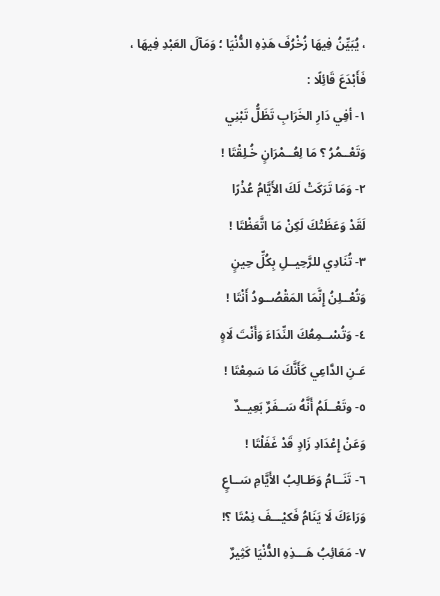، يُبَيِّنُ فِيهَا زُخْرُفَ هَذِهِ الدُّنْيَا ؛ وَمَآلَ العَبْدِ فِيهَا ، فَأَبْدَعَ قَائِلًا :
١- أفِي دَارِ الخَرَابِ تَظَلُّ تَبْنِي
وَتَعْــمُرُ ؟ مَا لِعُــمْرَانٍ خُـلِقْتَا !
٢- وَمَا تَرَكَتْ لَكَ الأَيَّامُ عُذْرًا
لَقَدْ وَعَظَتْكَ لَكِنْ مَا اتَّعَظْتَا !
٣- تُنَادِي للرَّحِيــلِ بِكُلِّ حِينٍ
وَتُعْــلِنُ إِنَّمَا المَقْصُــودُ أَنْتَا !
٤- وَتُسْــمِعُكَ النِّدَاءَ وَأَنْتَ لَاهٍ
عَـنِ الدَّاعِي كَأَنَّكَ مَا سَمِعْتَا !
٥- وتَعْــلَمُ أَنَّهُ سَــفَرٌ بَعِيــدٌ
وَعَنْ إِعْدَادِ زَادٍ قَدْ غَفَلْتَا !
٦- تَنَــامُ وَطَـالِبُ الأَيَّامِ سَــاعٍ
وَرَاءَكَ لَا يَنَامُ فَكيْـــفَ نِمْتَا ؟!
٧- مَعَائِبُ هَـــذِهِ الدُّنْيَا كَثِيرٌ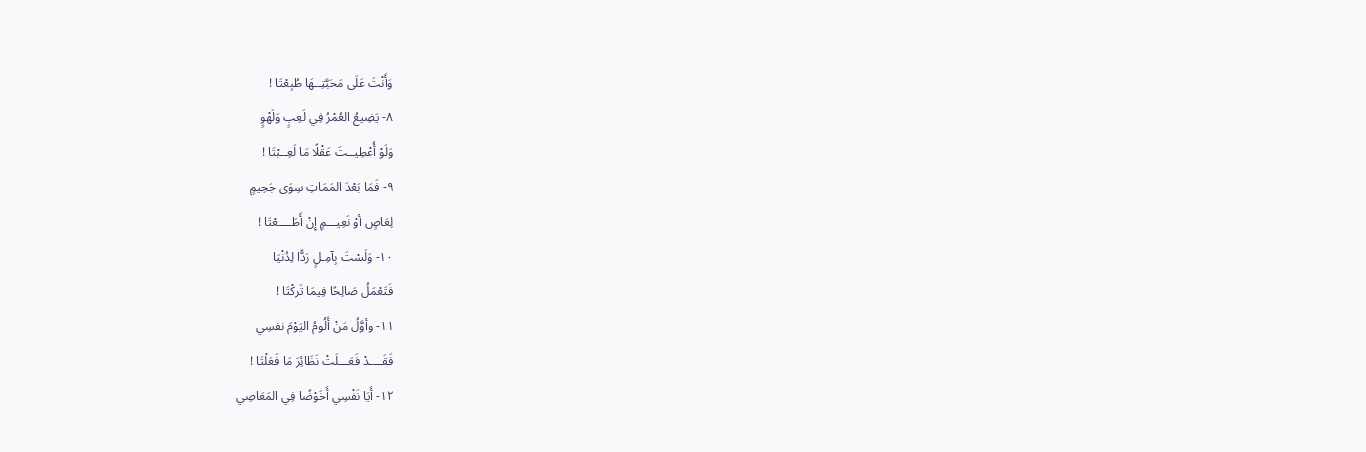وَأَنْتَ عَلَى مَحَبَّتِــهَا طُبِعْتَا !
٨- يَضِيعُ العُمْرُ فِي لَعِبٍ وَلَهْوٍ
وَلَوْ أُعْطِيــتَ عَقْلًا مَا لَعِــبْتَا !
٩- فَمَا بَعْدَ المَمَاتِ سِوَى جَحِيمٍ
لِعَاصٍ أوْ نَعِيـــمٍ إِنْ أَطَــــعْتَا !
١٠- وَلَسْتَ بِآمِـلٍ رَدًّا لِدُنْيَا
فَتَعْمَلُ صَالِحًا فِيمَا تَركْتَا !
١١- وأوَّلُ مَنْ أَلُومُ اليَوْمَ نفسِي
فَقَــــدْ فَعَـــلَتْ نَظَائِرَ مَا فَعَلْتَا !
١٢- أَيَا نَفْسِي أَخَوْضًا فِي المَعَاصِي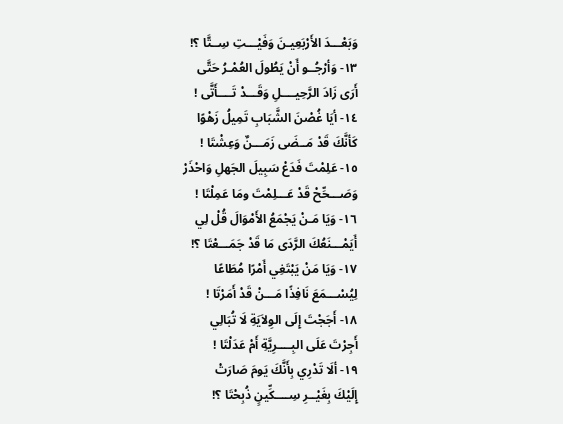وَبَعْـــدَ الأَرْبَعِيـنَ وَفَيْـــتِ سِــتَّا ؟!
١٣- وَأرْجُــو أَنْ يَطُولَ العُمْـرُ حَتَّى
أَرَى زَادَ الرَّحِيــــلِ وَقَـــدْ تَــــأَتَّى !
١٤- أيَا غُصْنَ الشَّبَابِ تَمِيلُ زَهْوًا
كَأنَّكَ قَدْ مَــضَى زَمَـــنٌ وَعِشْتَا !
١٥- عَلِمْتَ فَدَعْ سَبِيلَ الجَهلِ وَاحْذَرْ
وَصَـــحِّحْ قَدْ عَـــلِمْتَ ومَا عَمِلْتَا !
١٦- وَيَا مَـنْ يَجْمَعُ الأَمْوَالَ قُلْ لِي
أَيَمْـــنَعُكَ الرَّدَى مَا قَدْ جَمَـــعْتَا ؟!
١٧- وَيَا مَنْ يَبْتَغِي أَمْرًا مُطَاعًا
لِيُسْـــمَعَ نَافِذًا مَـــنْ قَدْ أَمَرْتَا !
١٨- أَجَجْتَ إِلَى الوِلاَيَةِ لَا تُبَالِي
أَجِرْتَ عَلَى البِــــرِيَّةِ أَمْ عَدَلْتَا !
١٩- ألَا تَدْرِي بِأَنَّكَ يَومَ صَارَتْ
إِلَيْكَ بِغَيْــرِ سِــــكِّينٍ ذُبِحْتَا ؟!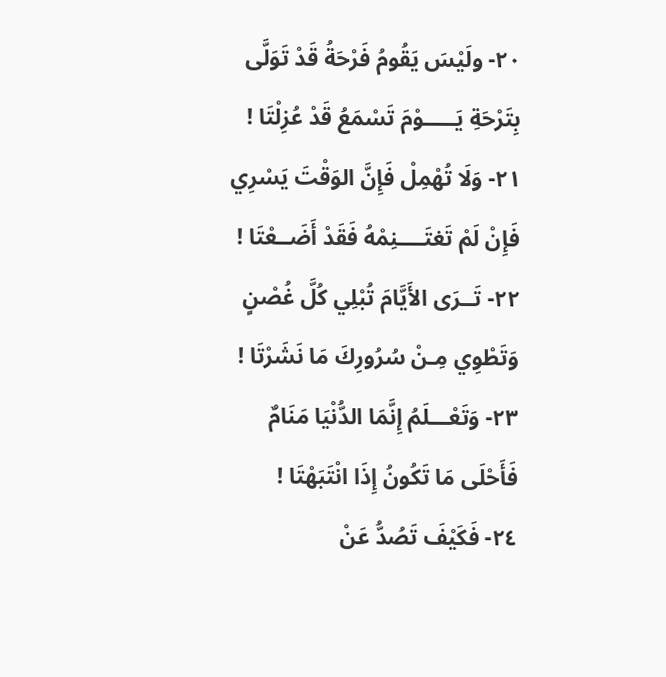٢٠- ولَيْسَ يَقُومُ فَرْحَةُ قَدْ تَوَلَّى
بِتَرْحَةِ يَـــــوْمَ تَسْمَعُ قَدْ عُزِلْتَا !
٢١- وَلَا تُهْمِلْ فَإِنَّ الوَقْتَ يَسْرِي
فَإِنْ لَمْ تَغتَــــنِمْهُ فَقَدْ أَضَــعْتَا !
٢٢- تَــرَى الأَيَّامَ تُبْلِي كُلَّ غُصْنٍ
وَتَطْوِي مِـنْ سُرُورِكَ مَا نَشَرْتَا !
٢٣- وَتَعْـــلَمُ إِنَّمَا الدُّنْيَا مَنَامٌ
فَأَحْلَى مَا تَكُونُ إِذَا انْتَبَهْتَا !
٢٤- فَكَيْفَ تَصُدُّ عَنْ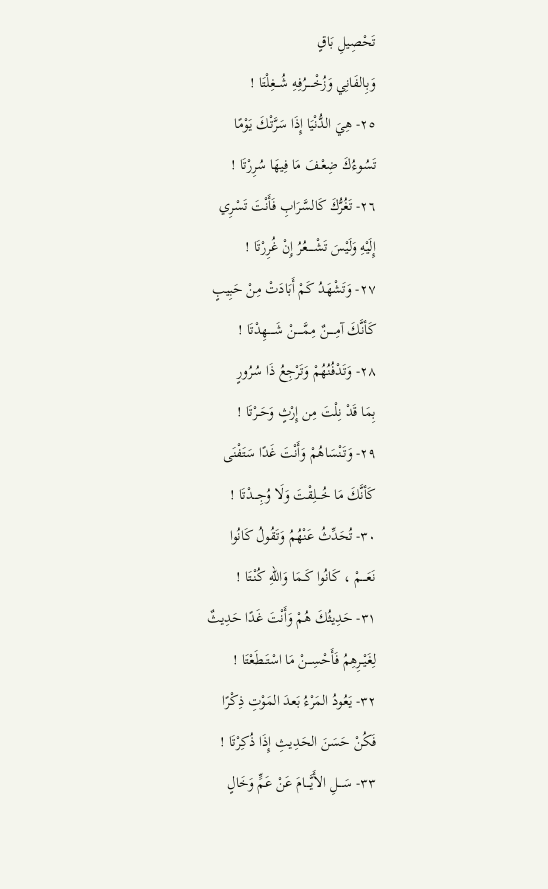تَحْصِيلِ بَاقٍ
وَبِالفَانِي وَزُخْـــــرُفِهِ شُـــغِلْتَا !
٢٥- هِيَ الدُّنْيَا إِذَا سَرَّتْكَ يَوْمًا
تَسُوءُكَ ضِعْـفَ مَا فِيهَا سُرِرْتَا !
٢٦- تَغُرُّكَ كَالسَّرَابِ فَأَنْتَ تَسْرِي
إِلَيْهِ وَلَيْسَ تَشْـــــعُرُ إِنْ غُرِرْتَا !
٢٧- وَتَشْهَدُ كَمْ أَبَادَتْ مِنْ حَبِيبٍ
كَأنَّكَ آمِـــــنٌ مِمَّـــــنْ شَـــــهِدْتَا !
٢٨- وَتَدْفُنُهُمْ وَتَرْجِعُ ذَا سُرُورٍ
بِمَا قَدْ نِلْتَ مِن إِرْثٍ وَحَــرْتَا !
٢٩- وَتَنْسَاهُمْ وَأَنْتَ غَدًا سَتَفْنَى
كَأنَّكَ مَا خُـــلِقْتَ وَلَا وُجِـــدْتَا !
٣٠- تُحَدِّثُ عَنْهُمُ وَتَقُولُ كَانُوا
نَعَــــمْ ، كَانُوا كَــمَا وَاللهِ كُنْتَا !
٣١- حَدِيثُكَ هُمْ وَأَنْتَ غَدًا حَدِيثٌ
لِغَيْــرِهِمُ فَأَحْسِـــنْ مَا اسْتَــطَعْتَا !
٣٢- يَعُودُ المَرْءُ بَعدَ المَوْتِ ذِكْرًا
فَكُنْ حَسَنَ الحَدِيـثِ إِذَا ذُكِرْتَا !
٣٣- سَــــلِ الأَيَّــــامَ عَنْ عَمٍّ وَخَالٍ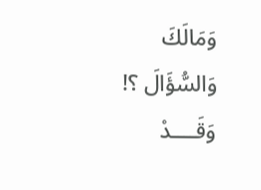وَمَالَكَ وَالسُّؤَالَ ؟! وَقَــــدْ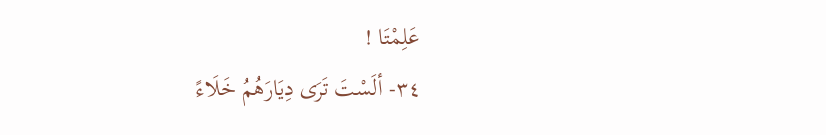عَلِمْتَا !
٣٤- ألَسْتَ تَرَى دِيَارَهُمُ خَلَاءً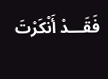فَقَـــدْ أَنْكَرْتَ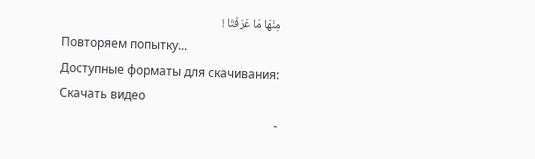مِنْهَا مَا عَرَفْتَا !
Повторяем попытку...
Доступные форматы для скачивания:
Скачать видео
-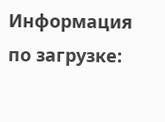Информация по загрузке: